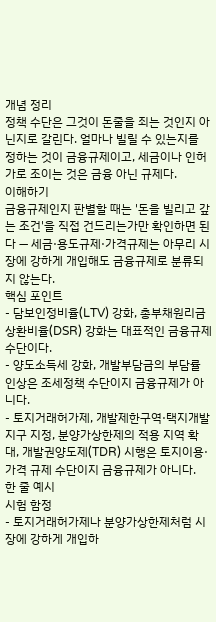개념 정리
정책 수단은 그것이 돈줄을 죄는 것인지 아닌지로 갈린다. 얼마나 빌릴 수 있는지를 정하는 것이 금융규제이고, 세금이나 인허가로 조이는 것은 금융 아닌 규제다.
이해하기
금융규제인지 판별할 때는 '돈을 빌리고 갚는 조건'을 직접 건드리는가만 확인하면 된다 — 세금·용도규제·가격규제는 아무리 시장에 강하게 개입해도 금융규제로 분류되지 않는다.
핵심 포인트
- 담보인정비율(LTV) 강화, 총부채원리금상환비율(DSR) 강화는 대표적인 금융규제 수단이다.
- 양도소득세 강화, 개발부담금의 부담률 인상은 조세정책 수단이지 금융규제가 아니다.
- 토지거래허가제, 개발제한구역·택지개발지구 지정, 분양가상한제의 적용 지역 확대, 개발권양도제(TDR) 시행은 토지이용·가격 규제 수단이지 금융규제가 아니다.
한 줄 예시
시험 함정
- 토지거래허가제나 분양가상한제처럼 시장에 강하게 개입하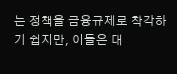는 정책을 금융규제로 착각하기 쉽지만, 이들은 대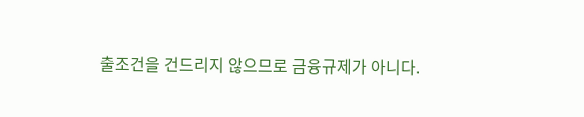출조건을 건드리지 않으므로 금융규제가 아니다.